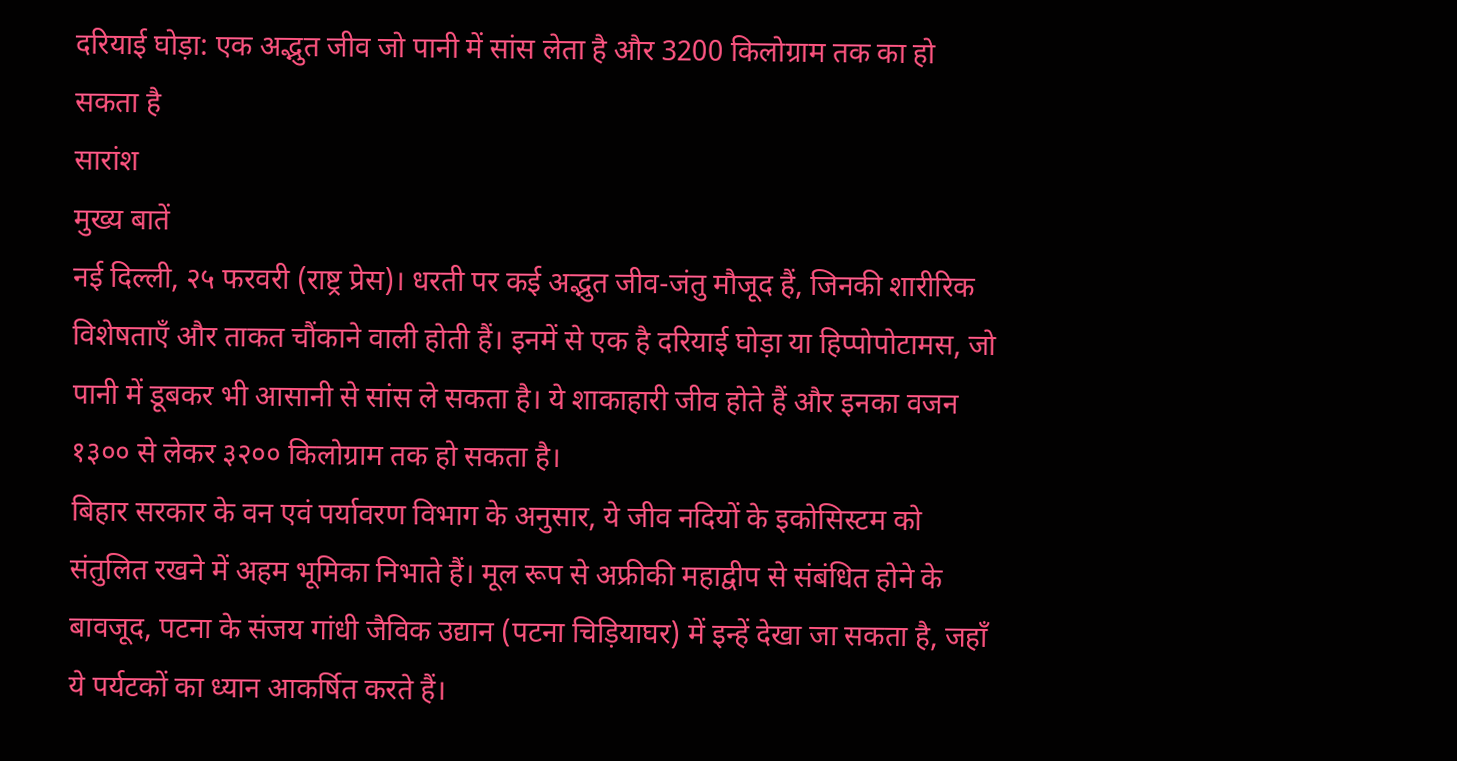दरियाई घोड़ा: एक अद्भुत जीव जो पानी में सांस लेता है और 3200 किलोग्राम तक का हो सकता है
सारांश
मुख्य बातें
नई दिल्ली, २५ फरवरी (राष्ट्र प्रेस)। धरती पर कई अद्भुत जीव-जंतु मौजूद हैं, जिनकी शारीरिक विशेषताएँ और ताकत चौंकाने वाली होती हैं। इनमें से एक है दरियाई घोड़ा या हिप्पोपोटामस, जो पानी में डूबकर भी आसानी से सांस ले सकता है। ये शाकाहारी जीव होते हैं और इनका वजन १३०० से लेकर ३२०० किलोग्राम तक हो सकता है।
बिहार सरकार के वन एवं पर्यावरण विभाग के अनुसार, ये जीव नदियों के इकोसिस्टम को संतुलित रखने में अहम भूमिका निभाते हैं। मूल रूप से अफ्रीकी महाद्वीप से संबंधित होने के बावजूद, पटना के संजय गांधी जैविक उद्यान (पटना चिड़ियाघर) में इन्हें देखा जा सकता है, जहाँ ये पर्यटकों का ध्यान आकर्षित करते हैं।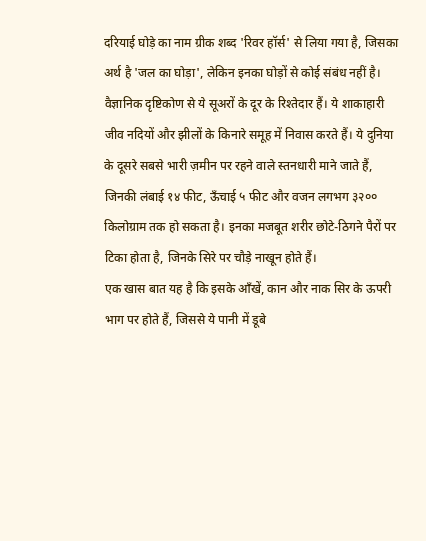दरियाई घोड़े का नाम ग्रीक शब्द 'रिवर हॉर्स' से लिया गया है, जिसका अर्थ है 'जल का घोड़ा', लेकिन इनका घोड़ों से कोई संबंध नहीं है। वैज्ञानिक दृष्टिकोण से ये सूअरों के दूर के रिश्तेदार हैं। ये शाकाहारी जीव नदियों और झीलों के किनारे समूह में निवास करते हैं। ये दुनिया के दूसरे सबसे भारी ज़मीन पर रहने वाले स्तनधारी माने जाते हैं, जिनकी लंबाई १४ फीट, ऊँचाई ५ फीट और वजन लगभग ३२०० किलोग्राम तक हो सकता है। इनका मजबूत शरीर छोटे-ठिगने पैरों पर टिका होता है, जिनके सिरे पर चौड़े नाखून होते हैं।
एक खास बात यह है कि इसके आँखें, कान और नाक सिर के ऊपरी भाग पर होते हैं, जिससे ये पानी में डूबे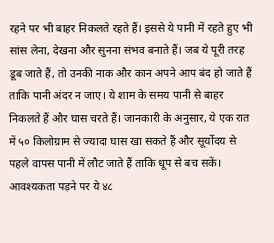रहने पर भी बाहर निकलते रहते हैं। इससे ये पानी में रहते हुए भी सांस लेना, देखना और सुनना संभव बनाते हैं। जब ये पूरी तरह डूब जाते हैं, तो उनकी नाक और कान अपने आप बंद हो जाते हैं ताकि पानी अंदर न जाए। ये शाम के समय पानी से बाहर निकलते हैं और घास चरते हैं। जानकारी के अनुसार, ये एक रात में ५० किलोग्राम से ज्यादा घास खा सकते हैं और सूर्योदय से पहले वापस पानी में लौट जाते हैं ताकि धूप से बच सकें। आवश्यकता पड़ने पर ये ४८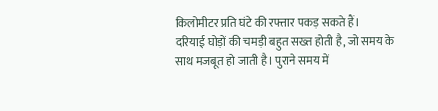किलोमीटर प्रति घंटे की रफ्तार पकड़ सकते हैं।
दरियाई घोड़ों की चमड़ी बहुत सख्त होती है, जो समय के साथ मजबूत हो जाती है। पुराने समय में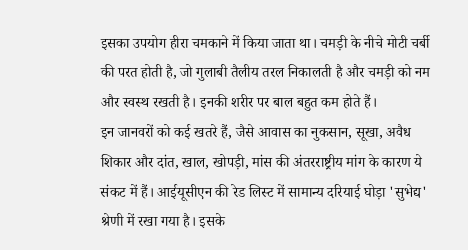इसका उपयोग हीरा चमकाने में किया जाता था। चमड़ी के नीचे मोटी चर्बी की परत होती है, जो गुलाबी तैलीय तरल निकालती है और चमड़ी को नम और स्वस्थ रखती है। इनकी शरीर पर बाल बहुत कम होते हैं।
इन जानवरों को कई खतरे हैं, जैसे आवास का नुकसान, सूखा, अवैध शिकार और दांत, खाल, खोपड़ी, मांस की अंतरराष्ट्रीय मांग के कारण ये संकट में हैं। आईयूसीएन की रेड लिस्ट में सामान्य दरियाई घोड़ा 'सुभेद्य' श्रेणी में रखा गया है। इसके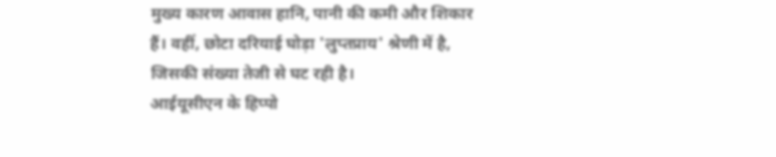मुख्य कारण आवास हानि, पानी की कमी और शिकार हैं। वहीं, छोटा दरियाई घोड़ा 'लुप्तप्राय' श्रेणी में है, जिसकी संख्या तेजी से घट रही है।
आईयूसीएन के हिप्पो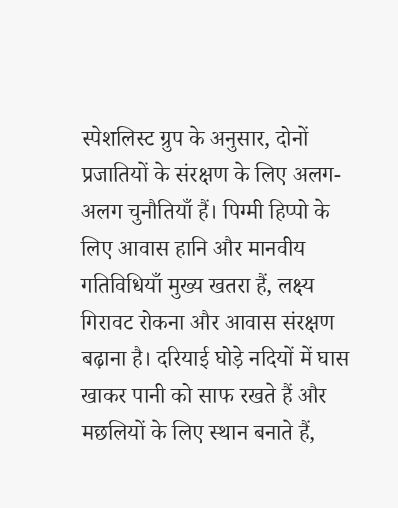स्पेशलिस्ट ग्रुप के अनुसार, दोनों प्रजातियों के संरक्षण के लिए अलग-अलग चुनौतियाँ हैं। पिग्मी हिप्पो के लिए आवास हानि और मानवीय गतिविधियाँ मुख्य खतरा हैं, लक्ष्य गिरावट रोकना और आवास संरक्षण बढ़ाना है। दरियाई घोड़े नदियों में घास खाकर पानी को साफ रखते हैं और मछलियों के लिए स्थान बनाते हैं,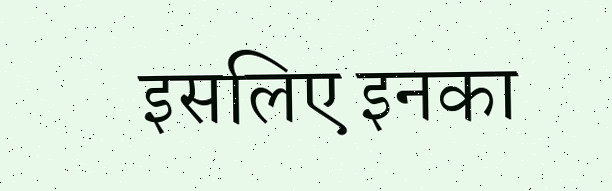इसलिए इनका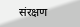संरक्षण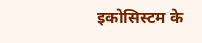इकोसिस्टम के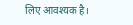लिए आवश्यक है।